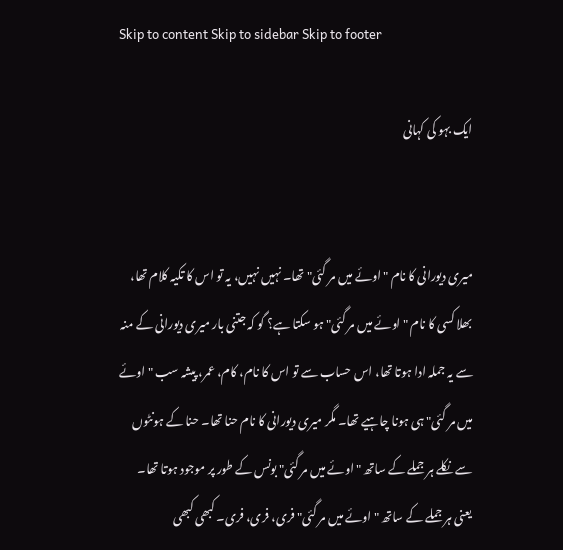Skip to content Skip to sidebar Skip to footer

ایک بہو کی کہانی


میری دیورانی کا نام "اوئے میں مر گئی" تھا۔ نہیں نہیں، یہ تو اس کا تکیہ کلام تھا، بھلا کسی کا نام "اوئے میں مر گئی" ہو سکتا ہے؟ گو کہ جتنی بار میری دیورانی کے منہ سے یہ جملہ ادا ہوتا تھا، اس حساب سے تو اس کا نام، کام، عمر، پیشہ سب "اوئے میں مر گئی" ہی ہونا چاہیے تھا۔ مگر میری دیورانی کا نام حنا تھا۔ حنا کے ہونٹوں سے نکلے ہر جملے کے ساتھ "اوئے میں مر گئی" بونس کے طور پر موجود ہوتا تھا۔ یعنی ہر جملے کے ساتھ "اوئے میں مر گئی" فری، فری، فری۔ کبھی کبھی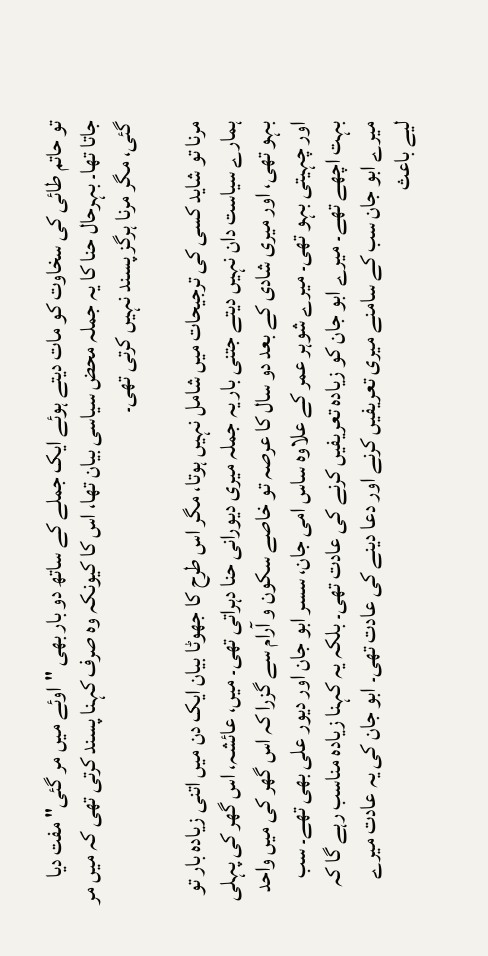تو حاتم طائی کی سخاوت کو مات دیتے ہوئے ایک جملے کے ساتھ دو بار بھی "اوئے میں مر گئی" مفت دیا جاتا تھا۔ بہرحال حنا کا یہ جملہ محض سیاسی بیان تھا، اس کا کیونکہ وہ صرف کہنا پسند کرتی تھی کہ میں مر گئی، مگر مرنا ہرگز پسند نہیں کرتی تھی۔

مرنا تو شاید کسی کی ترجیحات میں شامل نہیں ہوتا، مگر اس طرح کا جھوٹا بیان ایک دن میں اتنی زیادہ بار تو ہمارے سیاست دان نہیں دیتے جتنی بار یہ جملہ میری دیورانی حنا دہراتی تھی۔ میں، عائشہ، اس گھر کی پہلی بہو تھی، اور میری شادی کے بعد دو سال کا عرصہ تو خاصے سکون و آرام سے گزرا کہ اس گھر کی میں واحد اور چہیتی بہو تھی۔ میرے شوہر عمر کے علاوہ ساس امی جان، سسر ابو جان اور دیور علی بھی تھے۔ سب بہت اچھے تھے۔ میرے ابو جان کو زیادہ تعریفیں کرنے کی عادت تھی۔ بلکہ یہ کہنا زیادہ مناسب رہے گا کہ میرے ابو جان سب کے سامنے میری تعریفیں کرنے اور دعا دینے کی عادت تھی۔ ابو جان کی یہ عادت میرے لیے باعث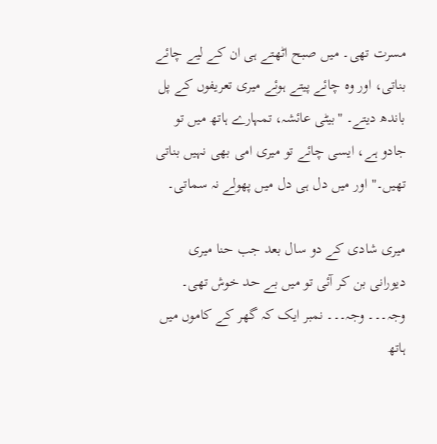مسرت تھی۔ میں صبح اٹھتے ہی ان کے لیے چائے بناتی، اور وہ چائے پیتے ہوئے میری تعریفوں کے پل باندھ دیتے۔ "بیٹی عائشہ، تمہارے ہاتھ میں تو جادو ہے، ایسی چائے تو میری امی بھی نہیں بناتی تھیں۔" اور میں دل ہی دل میں پھولے نہ سماتی۔

میری شادی کے دو سال بعد جب حنا میری دیورانی بن کر آئی تو میں بے حد خوش تھی۔ وجہ۔۔۔ وجہ۔۔۔ نمبر ایک کہ گھر کے کاموں میں ہاتھ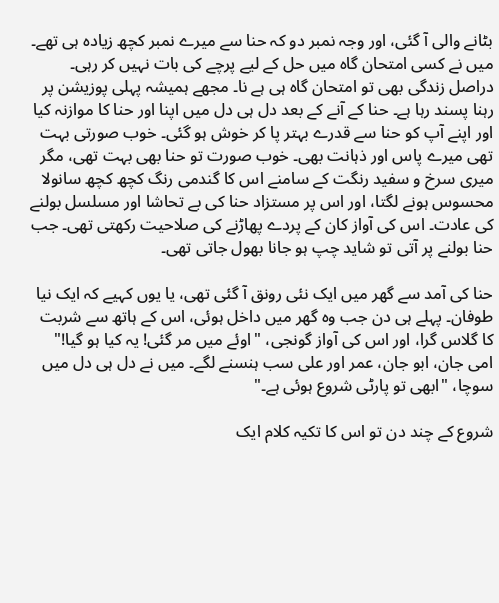بٹانے والی آ گئی، اور وجہ نمبر دو کہ حنا سے میرے نمبر کچھ زیادہ ہی تھے۔ میں نے کسی امتحان گاہ میں حل کے لیے پرچے کی بات نہیں کر رہی۔ دراصل زندگی بھی تو امتحان گاہ ہی ہے نا۔ مجھے ہمیشہ پہلی پوزیشن پر رہنا پسند رہا ہے۔ حنا کے آنے کے بعد دل ہی دل میں اپنا اور حنا کا موازنہ کیا اور اپنے آپ کو حنا سے قدرے بہتر پا کر خوش ہو گئی۔ خوب صورتی بہت تھی میرے پاس اور ذہانت بھی۔ خوب صورت تو حنا بھی بہت تھی، مگر میری سرخ و سفید رنگت کے سامنے اس کا گندمی رنگ کچھ کچھ سانولا محسوس ہونے لگتا، اور اس پر مستزاد حنا کی بے تحاشا اور مسلسل بولنے کی عادت۔ اس کی آواز کان کے پردے پھاڑنے کی صلاحیت رکھتی تھی۔ جب حنا بولنے پر آتی تو شاید چپ ہو جانا بھول جاتی تھی۔

حنا کی آمد سے گھر میں ایک نئی رونق آ گئی تھی، یا یوں کہیے کہ ایک نیا طوفان۔ پہلے ہی دن جب وہ گھر میں داخل ہوئی، اس کے ہاتھ سے شربت کا گلاس گرا، اور اس کی آواز گونجی، "اوئے میں مر گئی! یہ کیا ہو گیا!" امی جان، ابو جان، عمر اور علی سب ہنسنے لگے۔ میں نے دل ہی دل میں سوچا، "ابھی تو پارٹی شروع ہوئی ہے۔"

شروع کے چند دن تو اس کا تکیہ کلام ایک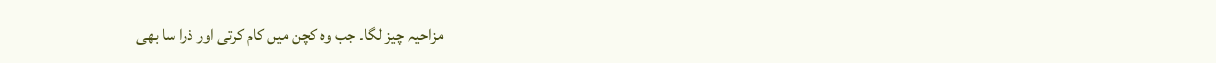مزاحیہ چیز لگا۔ جب وہ کچن میں کام کرتی اور ذرا سا بھی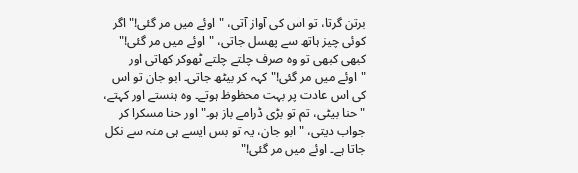برتن گرتا، تو اس کی آواز آتی، "اوئے میں مر گئی!" اگر کوئی چیز ہاتھ سے پھسل جاتی، "اوئے میں مر گئی!" کبھی کبھی تو وہ صرف چلتے چلتے ٹھوکر کھاتی اور "اوئے میں مر گئی!" کہہ کر بیٹھ جاتی۔ ابو جان تو اس کی اس عادت پر بہت محظوظ ہوتے۔ وہ ہنستے اور کہتے، "حنا بیٹی، تم تو بڑی ڈرامے باز ہو۔" اور حنا مسکرا کر جواب دیتی، "ابو جان، یہ تو بس ایسے ہی منہ سے نکل جاتا ہے۔ اوئے میں مر گئی!"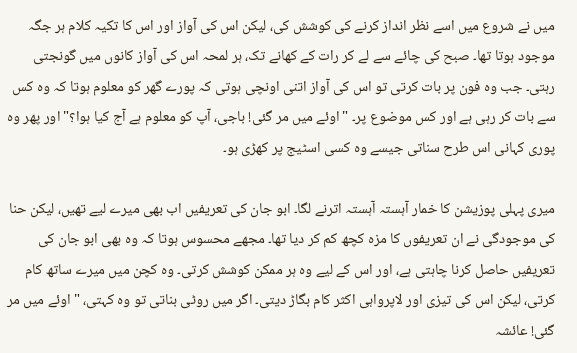میں نے شروع میں اسے نظر انداز کرنے کی کوشش کی، لیکن اس کی آواز اور اس کا تکیہ کلام ہر جگہ موجود ہوتا تھا۔ صبح کی چائے سے لے کر رات کے کھانے تک، ہر لمحہ اس کی آواز کانوں میں گونجتی رہتی۔ جب وہ فون پر بات کرتی تو اس کی آواز اتنی اونچی ہوتی کہ پورے گھر کو معلوم ہوتا کہ وہ کس سے بات کر رہی ہے اور کس موضوع پر۔ "اوئے میں مر گئی! باجی، آپ کو معلوم ہے آج کیا ہوا؟" اور پھر وہ پوری کہانی اس طرح سناتی جیسے وہ کسی اسٹیج پر کھڑی ہو۔

میری پہلی پوزیشن کا خمار آہستہ آہستہ اترنے لگا۔ ابو جان کی تعریفیں اب بھی میرے لیے تھیں، لیکن حنا کی موجودگی نے ان تعریفوں کا مزہ کچھ کم کر دیا تھا۔ مجھے محسوس ہوتا کہ وہ بھی ابو جان کی تعریفیں حاصل کرنا چاہتی ہے، اور اس کے لیے وہ ہر ممکن کوشش کرتی۔ وہ کچن میں میرے ساتھ کام کرتی، لیکن اس کی تیزی اور لاپرواہی اکثر کام بگاڑ دیتی۔ اگر میں روٹی بناتی تو وہ کہتی، "اوئے میں مر گئی! عائشہ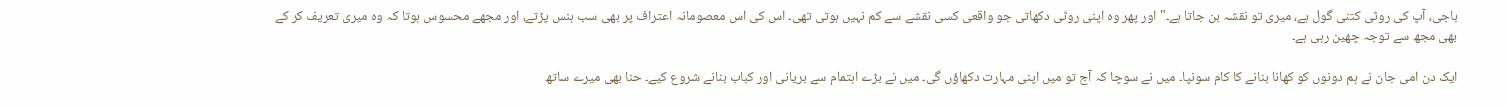باجی، آپ کی روٹی کتنی گول ہے، میری تو نقشہ بن جاتا ہے۔" اور پھر وہ اپنی روٹی دکھاتی جو واقعی کسی نقشے سے کم نہیں ہوتی تھی۔ اس کی اس معصومانہ اعتراف پر بھی سب ہنس پڑتے، اور مجھے محسوس ہوتا کہ وہ میری تعریف کر کے بھی مجھ سے توجہ چھین رہی ہے۔

ایک دن امی جان نے ہم دونوں کو کھانا بنانے کا کام سونپا۔ میں نے سوچا کہ آج تو میں اپنی مہارت دکھاؤں گی۔ میں نے بڑے اہتمام سے بریانی اور کباب بنانے شروع کیے۔ حنا بھی میرے ساتھ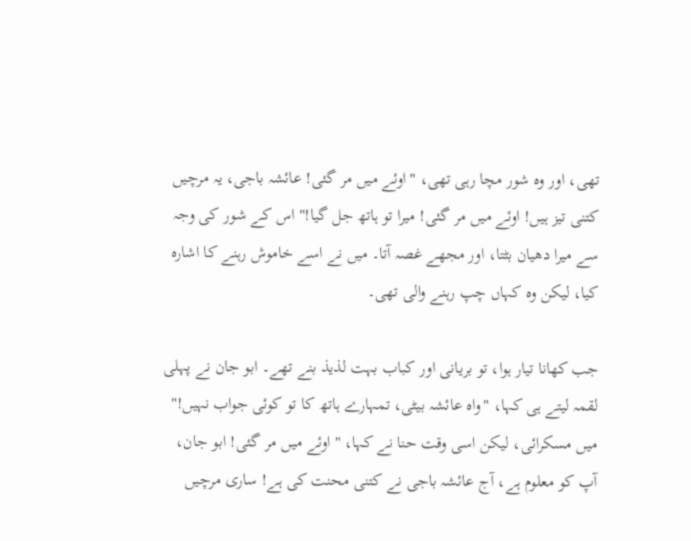تھی، اور وہ شور مچا رہی تھی، "اوئے میں مر گئی! عائشہ باجی، یہ مرچیں کتنی تیز ہیں! اوئے میں مر گئی! میرا تو ہاتھ جل گیا!" اس کے شور کی وجہ سے میرا دھیان بٹتا، اور مجھے غصہ آتا۔ میں نے اسے خاموش رہنے کا اشارہ کیا، لیکن وہ کہاں چپ رہنے والی تھی۔

جب کھانا تیار ہوا، تو بریانی اور کباب بہت لذیذ بنے تھے۔ ابو جان نے پہلی لقمہ لیتے ہی کہا، "واہ عائشہ بیٹی، تمہارے ہاتھ کا تو کوئی جواب نہیں!" میں مسکرائی، لیکن اسی وقت حنا نے کہا، "اوئے میں مر گئی! ابو جان، آپ کو معلوم ہے، آج عائشہ باجی نے کتنی محنت کی ہے! ساری مرچیں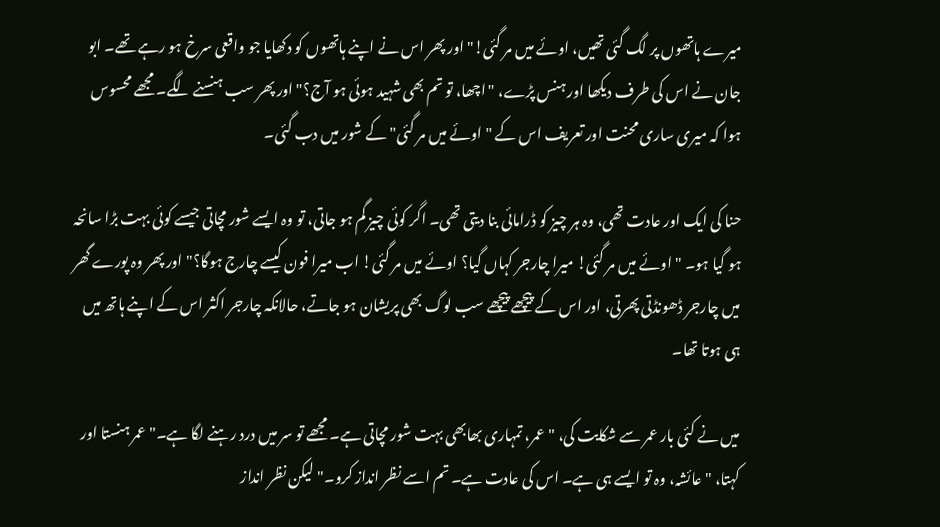میرے ہاتھوں پر لگ گئی تھیں، اوئے میں مر گئی!" اور پھر اس نے اپنے ہاتھوں کو دکھایا جو واقعی سرخ ہو رہے تھے۔ ابو جان نے اس کی طرف دیکھا اور ہنس پڑے، "اچھا، تو تم بھی شہید ہوئی ہو آج؟" اور پھر سب ہنسنے لگے۔ مجھے محسوس ہوا کہ میری ساری محنت اور تعریف اس کے "اوئے میں مر گئی" کے شور میں دب گئی۔

حنا کی ایک اور عادت تھی، وہ ہر چیز کو ڈرامائی بنا دیتی تھی۔ اگر کوئی چیز گم ہو جاتی، تو وہ ایسے شور مچاتی جیسے کوئی بہت بڑا سانحہ ہو گیا ہو۔ "اوئے میں مر گئی! میرا چارجر کہاں گیا؟ اوئے میں مر گئی! اب میرا فون کیسے چارج ہوگا؟" اور پھر وہ پورے گھر میں چارجر ڈھونڈتی پھرتی، اور اس کے پیچھے پیچھے سب لوگ بھی پریشان ہو جاتے، حالانکہ چارجر اکثر اس کے اپنے ہاتھ میں ہی ہوتا تھا۔

میں نے کئی بار عمر سے شکایت کی، "عمر، تمہاری بھابھی بہت شور مچاتی ہے۔ مجھے تو سر میں درد رہنے لگا ہے۔" عمر ہنستا اور کہتا، "عائشہ، وہ تو ایسے ہی ہے۔ اس کی عادت ہے۔ تم اسے نظر انداز کرو۔" لیکن نظر انداز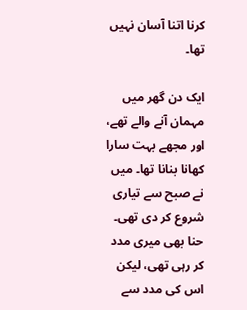کرنا اتنا آسان نہیں تھا۔

ایک دن گھر میں مہمان آنے والے تھے، اور مجھے بہت سارا کھانا بنانا تھا۔ میں نے صبح سے تیاری شروع کر دی تھی۔ حنا بھی میری مدد کر رہی تھی، لیکن اس کی مدد سے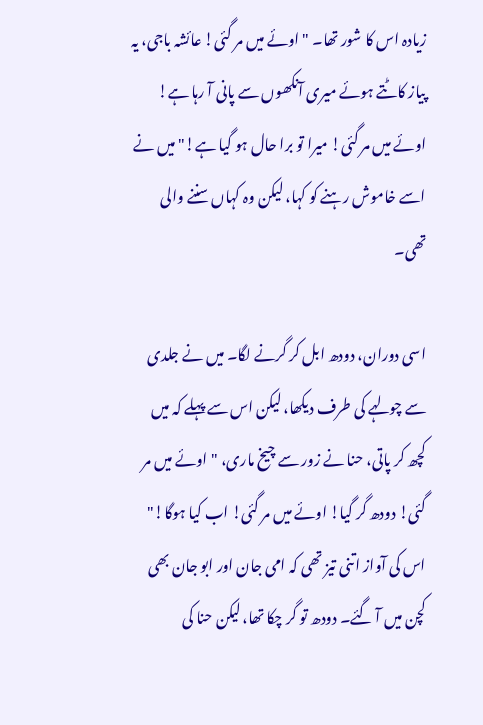زیادہ اس کا شور تھا۔ "اوئے میں مر گئی! عائشہ باجی، یہ پیاز کاٹتے ہوئے میری آنکھوں سے پانی آ رہا ہے! اوئے میں مر گئی! میرا تو برا حال ہو گیا ہے!" میں نے اسے خاموش رہنے کو کہا، لیکن وہ کہاں سننے والی تھی۔

اسی دوران، دودھ ابل کر گرنے لگا۔ میں نے جلدی سے چولہے کی طرف دیکھا، لیکن اس سے پہلے کہ میں کچھ کر پاتی، حنا نے زور سے چیخ ماری، "اوئے میں مر گئی! دودھ گر گیا! اوئے میں مر گئی! اب کیا ہوگا!" اس کی آواز اتنی تیز تھی کہ امی جان اور ابو جان بھی کچن میں آ گئے۔ دودھ تو گر چکا تھا، لیکن حنا کی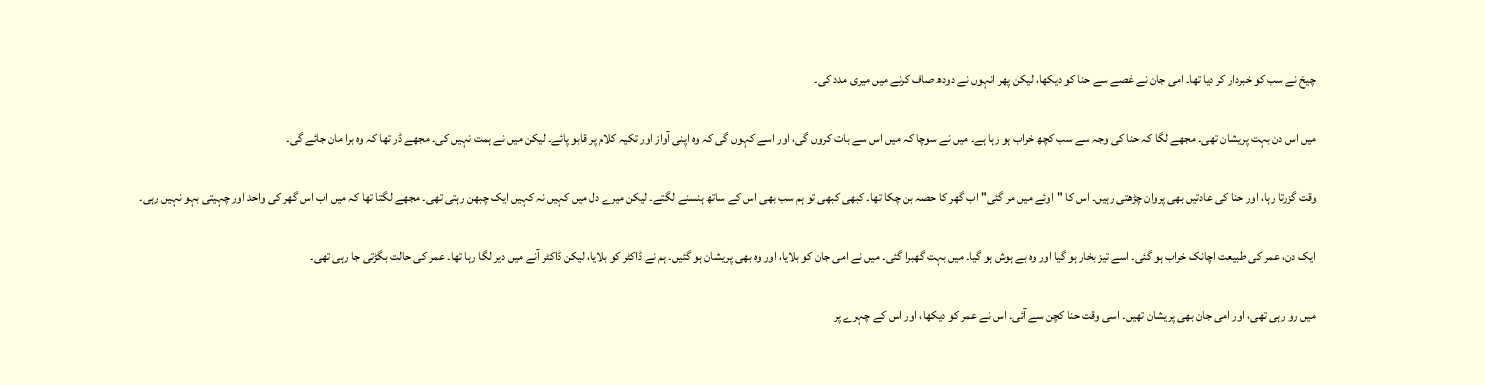چیخ نے سب کو خبردار کر دیا تھا۔ امی جان نے غصے سے حنا کو دیکھا، لیکن پھر انہوں نے دودھ صاف کرنے میں میری مدد کی۔

میں اس دن بہت پریشان تھی۔ مجھے لگا کہ حنا کی وجہ سے سب کچھ خراب ہو رہا ہے۔ میں نے سوچا کہ میں اس سے بات کروں گی، اور اسے کہوں گی کہ وہ اپنی آواز اور تکیہ کلام پر قابو پائے۔ لیکن میں نے ہمت نہیں کی۔ مجھے ڈر تھا کہ وہ برا مان جائے گی۔

وقت گزرتا رہا، اور حنا کی عادتیں بھی پروان چڑھتی رہیں۔ اس کا "اوئے میں مر گئی" اب گھر کا حصہ بن چکا تھا۔ کبھی کبھی تو ہم سب بھی اس کے ساتھ ہنسنے لگتے۔ لیکن میرے دل میں کہیں نہ کہیں ایک چبھن رہتی تھی۔ مجھے لگتا تھا کہ میں اب اس گھر کی واحد اور چہیتی بہو نہیں رہی۔

ایک دن، عمر کی طبیعت اچانک خراب ہو گئی۔ اسے تیز بخار ہو گیا اور وہ بے ہوش ہو گیا۔ میں بہت گھبرا گئی۔ میں نے امی جان کو بلایا، اور وہ بھی پریشان ہو گئیں۔ ہم نے ڈاکٹر کو بلایا، لیکن ڈاکٹر آنے میں دیر لگا رہا تھا۔ عمر کی حالت بگڑتی جا رہی تھی۔

میں رو رہی تھی، اور امی جان بھی پریشان تھیں۔ اسی وقت حنا کچن سے آئی۔ اس نے عمر کو دیکھا، اور اس کے چہرے پر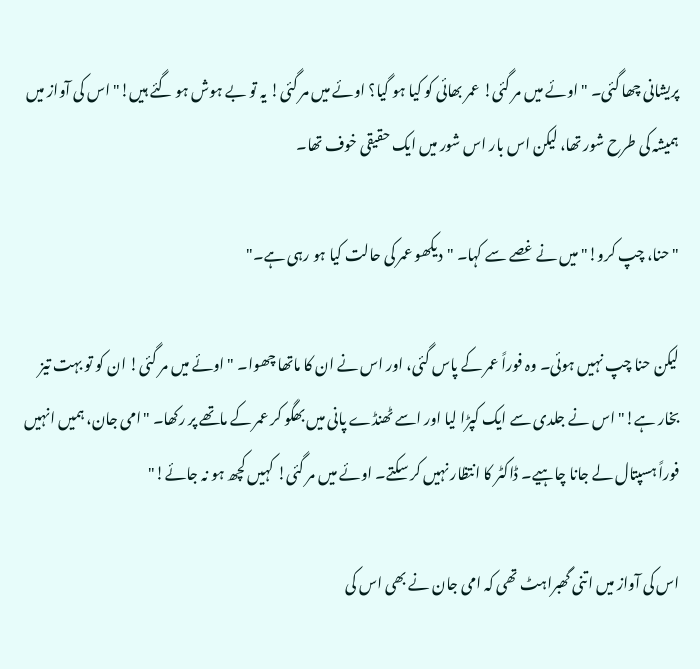پریشانی چھا گئی۔ "اوئے میں مر گئی! عمر بھائی کو کیا ہو گیا؟ اوئے میں مر گئی! یہ تو بے ہوش ہو گئے ہیں!" اس کی آواز میں ہمیشہ کی طرح شور تھا، لیکن اس بار اس شور میں ایک حقیقی خوف تھا۔

"حنا، چپ کرو!" میں نے غصے سے کہا۔ "دیکھو عمر کی حالت کیا ہو رہی ہے۔"

لیکن حنا چپ نہیں ہوئی۔ وہ فوراً عمر کے پاس گئی، اور اس نے ان کا ماتھا چھوا۔ "اوئے میں مر گئی! ان کو تو بہت تیز بخار ہے!" اس نے جلدی سے ایک کپڑا لیا اور اسے ٹھنڈے پانی میں بھگو کر عمر کے ماتھے پر رکھا۔ "امی جان، ہمیں انہیں فوراً ہسپتال لے جانا چاہیے۔ ڈاکٹر کا انتظار نہیں کر سکتے۔ اوئے میں مر گئی! کہیں کچھ ہو نہ جائے!"

اس کی آواز میں اتنی گھبراہٹ تھی کہ امی جان نے بھی اس کی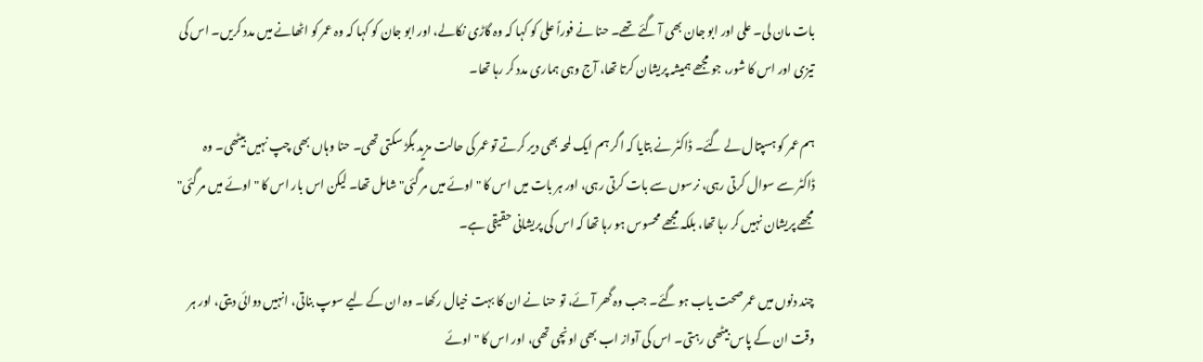بات مان لی۔ علی اور ابو جان بھی آ گئے تھے۔ حنا نے فوراً علی کو کہا کہ وہ گاڑی نکالے، اور ابو جان کو کہا کہ وہ عمر کو اٹھانے میں مدد کریں۔ اس کی تیزی اور اس کا شور، جو مجھے ہمیشہ پریشان کرتا تھا، آج وہی ہماری مدد کر رہا تھا۔

ہم عمر کو ہسپتال لے گئے۔ ڈاکٹر نے بتایا کہ اگر ہم ایک لمحہ بھی دیر کرتے تو عمر کی حالت مزید بگڑ سکتی تھی۔ حنا وہاں بھی چپ نہیں بیٹھی۔ وہ ڈاکٹر سے سوال کرتی رہی، نرسوں سے بات کرتی رہی، اور ہر بات میں اس کا "اوئے میں مر گئی" شامل تھا۔ لیکن اس بار اس کا "اوئے میں مر گئی" مجھے پریشان نہیں کر رہا تھا، بلکہ مجھے محسوس ہو رہا تھا کہ اس کی پریشانی حقیقی ہے۔

چند دنوں میں عمر صحت یاب ہو گئے۔ جب وہ گھر آئے، تو حنا نے ان کا بہت خیال رکھا۔ وہ ان کے لیے سوپ بناتی، انہیں دوائی دیتی، اور ہر وقت ان کے پاس بیٹھی رہتی۔ اس کی آواز اب بھی اونچی تھی، اور اس کا "اوئے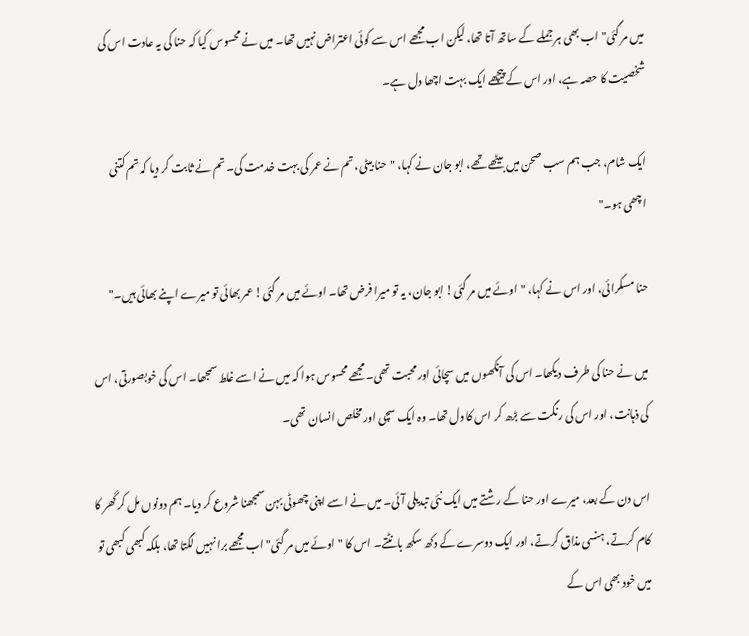میں مر گئی" اب بھی ہر جملے کے ساتھ آتا تھا، لیکن اب مجھے اس سے کوئی اعتراض نہیں تھا۔ میں نے محسوس کیا کہ حنا کی یہ عادت اس کی شخصیت کا حصہ ہے، اور اس کے پیچھے ایک بہت اچھا دل ہے۔

ایک شام، جب ہم سب صحن میں بیٹھے تھے، ابو جان نے کہا، "حنا بیٹی، تم نے عمر کی بہت خدمت کی۔ تم نے ثابت کر دیا کہ تم کتنی اچھی ہو۔"

حنا مسکرائی، اور اس نے کہا، "اوئے میں مر گئی! ابو جان، یہ تو میرا فرض تھا۔ اوئے میں مر گئی! عمر بھائی تو میرے اپنے بھائی ہیں۔"

میں نے حنا کی طرف دیکھا۔ اس کی آنکھوں میں سچائی اور محبت تھی۔ مجھے محسوس ہوا کہ میں نے اسے غلط سمجھا۔ اس کی خوبصورتی، اس کی ذہانت، اور اس کی رنگت سے بڑھ کر اس کا دل تھا۔ وہ ایک سچی اور مخلص انسان تھی۔

اس دن کے بعد، میرے اور حنا کے رشتے میں ایک نئی تبدیلی آئی۔ میں نے اسے اپنی چھوٹی بہن سمجھنا شروع کر دیا۔ ہم دونوں مل کر گھر کا کام کرتے، ہنسی مذاق کرتے، اور ایک دوسرے کے دکھ سکھ بانٹتے۔ اس کا "اوئے میں مر گئی" اب مجھے برا نہیں لگتا تھا، بلکہ کبھی کبھی تو میں خود بھی اس کے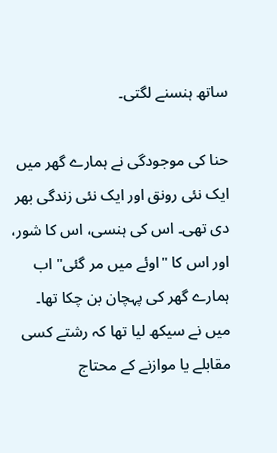ساتھ ہنسنے لگتی۔

حنا کی موجودگی نے ہمارے گھر میں ایک نئی رونق اور ایک نئی زندگی بھر دی تھی۔ اس کی ہنسی، اس کا شور، اور اس کا "اوئے میں مر گئی" اب ہمارے گھر کی پہچان بن چکا تھا۔ میں نے سیکھ لیا تھا کہ رشتے کسی مقابلے یا موازنے کے محتاج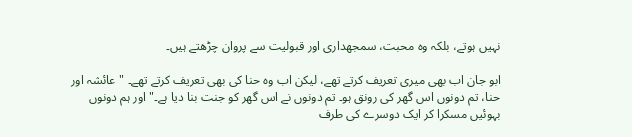نہیں ہوتے، بلکہ وہ محبت، سمجھداری اور قبولیت سے پروان چڑھتے ہیں۔

ابو جان اب بھی میری تعریف کرتے تھے، لیکن اب وہ حنا کی بھی تعریف کرتے تھے۔ "عائشہ اور حنا، تم دونوں اس گھر کی رونق ہو۔ تم دونوں نے اس گھر کو جنت بنا دیا ہے۔" اور ہم دونوں بہوئیں مسکرا کر ایک دوسرے کی طرف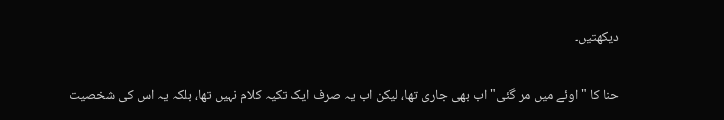دیکھتیں۔

حنا کا "اوئے میں مر گئی" اب بھی جاری تھا، لیکن اب یہ صرف ایک تکیہ کلام نہیں تھا، بلکہ یہ اس کی شخصیت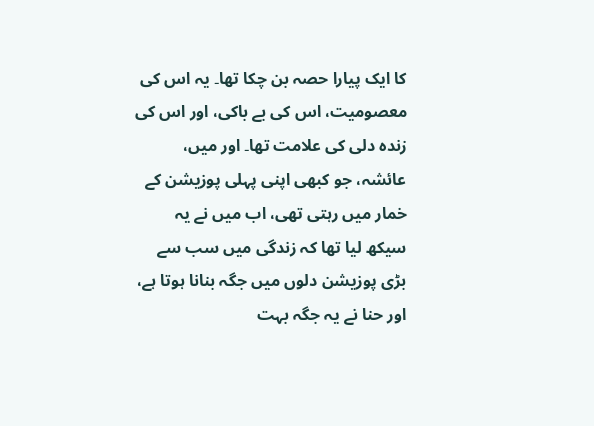کا ایک پیارا حصہ بن چکا تھا۔ یہ اس کی معصومیت، اس کی بے باکی، اور اس کی زندہ دلی کی علامت تھا۔ اور میں، عائشہ، جو کبھی اپنی پہلی پوزیشن کے خمار میں رہتی تھی، اب میں نے یہ سیکھ لیا تھا کہ زندگی میں سب سے بڑی پوزیشن دلوں میں جگہ بنانا ہوتا ہے، اور حنا نے یہ جگہ بہت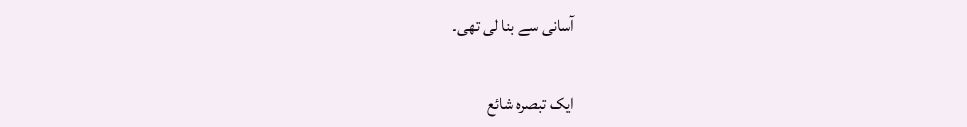آسانی سے بنا لی تھی۔

ایک تبصرہ شائع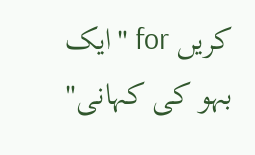کریں for "ایک بہو کی کہانی"